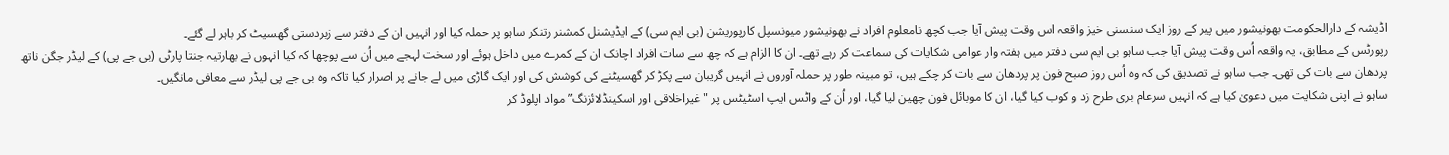اڈیشہ کے دارالحکومت بھونیشور میں پیر کے روز ایک سنسنی خیز واقعہ اس وقت پیش آیا جب کچھ نامعلوم افراد نے بھونیشور میونسپل کارپوریشن (بی ایم سی) کے ایڈیشنل کمشنر رتنکر ساہو پر حملہ کیا اور انہیں ان کے دفتر سے زبردستی گھسیٹ کر باہر لے گئے۔
رپورٹس کے مطابق، یہ واقعہ اُس وقت پیش آیا جب ساہو بی ایم سی دفتر میں ہفتہ وار عوامی شکایات کی سماعت کر رہے تھے۔ ان کا الزام ہے کہ چھ سے سات افراد اچانک ان کے کمرے میں داخل ہوئے اور سخت لہجے میں اُن سے پوچھا کہ کیا انہوں نے بھارتیہ جنتا پارٹی (بی جے پی) کے لیڈر جگن ناتھ پردھان سے بات کی تھی۔ جب ساہو نے تصدیق کی کہ وہ اُس روز صبح فون پر پردھان سے بات کر چکے ہیں، تو مبینہ طور پر حملہ آوروں نے انہیں گریبان سے پکڑ کر گھسیٹنے کی کوشش کی اور ایک گاڑی میں لے جانے پر اصرار کیا تاکہ وہ بی جے پی لیڈر سے معافی مانگیں۔
ساہو نے اپنی شکایت میں دعویٰ کیا ہے کہ انہیں سرعام بری طرح زد و کوب کیا گیا، ان کا موبائل فون چھین لیا گیا، اور اُن کے واٹس ایپ اسٹیٹس پر "غیراخلاقی اور اسکینڈلائزنگ” مواد اپلوڈ کر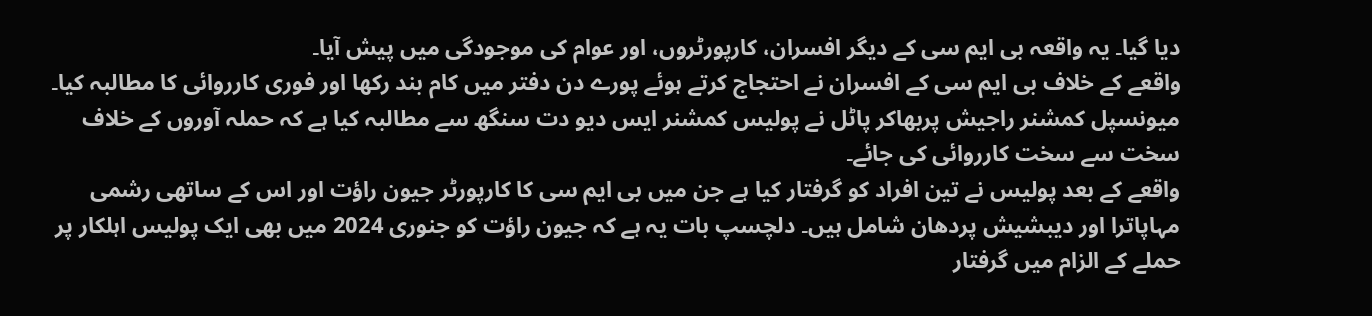دیا گیا۔ یہ واقعہ بی ایم سی کے دیگر افسران، کارپورٹروں، اور عوام کی موجودگی میں پیش آیا۔
واقعے کے خلاف بی ایم سی کے افسران نے احتجاج کرتے ہوئے پورے دن دفتر میں کام بند رکھا اور فوری کارروائی کا مطالبہ کیا۔ میونسپل کمشنر راجیش پربھاکر پاٹل نے پولیس کمشنر ایس دیو دت سنگھ سے مطالبہ کیا ہے کہ حملہ آوروں کے خلاف سخت سے سخت کارروائی کی جائے۔
واقعے کے بعد پولیس نے تین افراد کو گرفتار کیا ہے جن میں بی ایم سی کا کارپورٹر جیون راؤت اور اس کے ساتھی رشمی مہاپاترا اور دیبشیش پردھان شامل ہیں۔ دلچسپ بات یہ ہے کہ جیون راؤت کو جنوری 2024 میں بھی ایک پولیس اہلکار پر حملے کے الزام میں گرفتار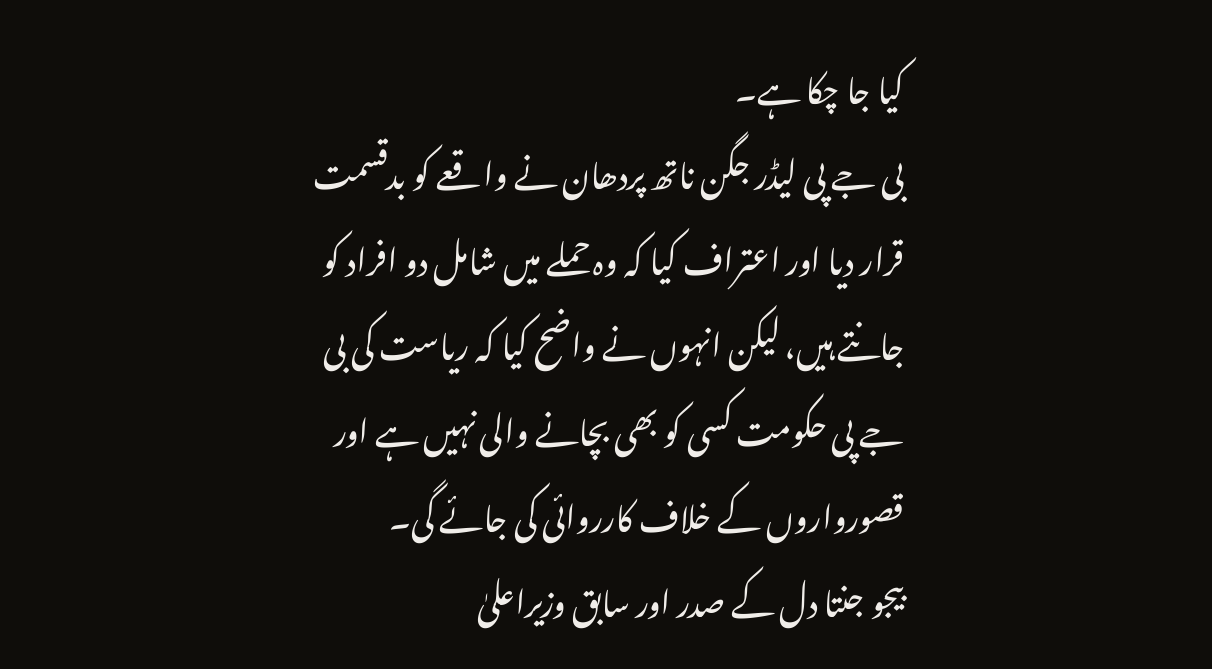کیا جا چکا ہے۔
بی جے پی لیڈر جگن ناتھ پردھان نے واقعے کو بدقسمت قرار دیا اور اعتراف کیا کہ وہ حملے میں شامل دو افراد کو جانتے ہیں، لیکن انہوں نے واضح کیا کہ ریاست کی بی جے پی حکومت کسی کو بھی بچانے والی نہیں ہے اور قصورواروں کے خلاف کارروائی کی جائے گی۔
بیجو جنتا دل کے صدر اور سابق وزیراعلیٰ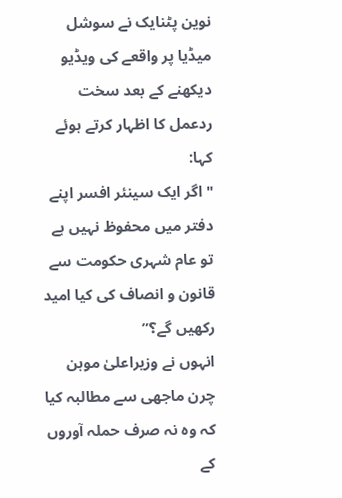نوین پٹنایک نے سوشل میڈیا پر واقعے کی ویڈیو دیکھنے کے بعد سخت ردعمل کا اظہار کرتے ہوئے کہا:
"اگر ایک سینئر افسر اپنے دفتر میں محفوظ نہیں ہے تو عام شہری حکومت سے قانون و انصاف کی کیا امید رکھیں گے؟”
انہوں نے وزیراعلیٰ موہن چرن ماجھی سے مطالبہ کیا کہ وہ نہ صرف حملہ آوروں کے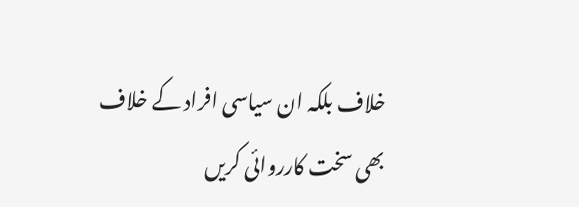خلاف بلکہ ان سیاسی افراد کے خلاف بھی سخت کارروائی کریں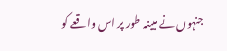جنہوں نے مبینہ طور پر اس واقعے کو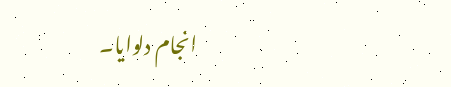انجام دلوایا۔